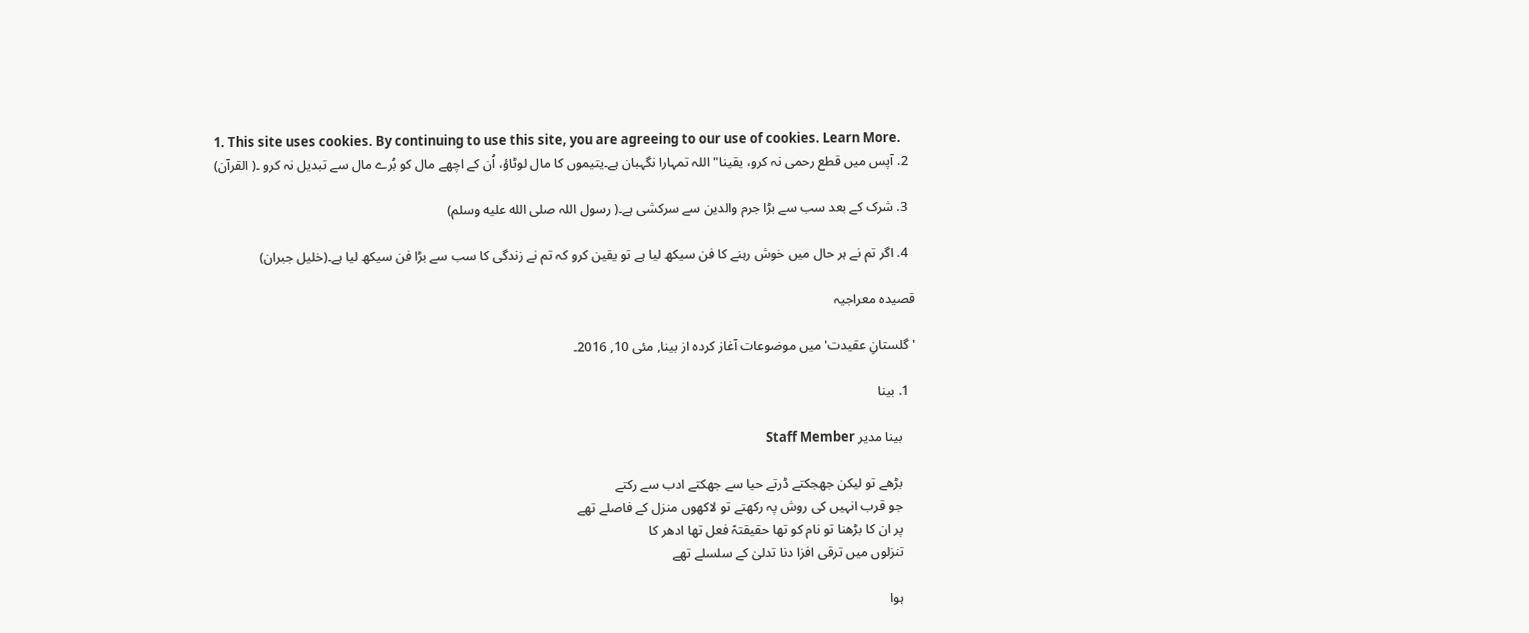1. This site uses cookies. By continuing to use this site, you are agreeing to our use of cookies. Learn More.
  2. آپس میں قطع رحمی نہ کرو، یقینا" اللہ تمہارا نگہبان ہے۔یتیموں کا مال لوٹاؤ، اُن کے اچھے مال کو بُرے مال سے تبدیل نہ کرو ۔( القرآن)

  3. شرک کے بعد سب سے بڑا جرم والدین سے سرکشی ہے۔( رسول اللہ صلى الله عليه وسلم)

  4. اگر تم نے ہر حال میں خوش رہنے کا فن سیکھ لیا ہے تو یقین کرو کہ تم نے زندگی کا سب سے بڑا فن سیکھ لیا ہے۔(خلیل جبران)

قصیدہ معراجیہ

'گلستانِ عقیدت' میں موضوعات آغاز کردہ از بینا, مئی 10, 2016۔

  1. بینا

    بینا مدیر Staff Member

    بڑھے تو لیکن جھجکتے ڈرتے حیا سے جھکتے ادب سے رکتے
    جو قرب انہیں کی روش پہ رکھتے تو لاکھوں منزل کے فاصلے تھے
    پر ان کا بڑھنا تو نام کو تھا حقیقتہً فعل تھا ادھر کا
    تنزلوں میں ترقی افزا دنا تدلیٰ کے سلسلے تھے

    ہوا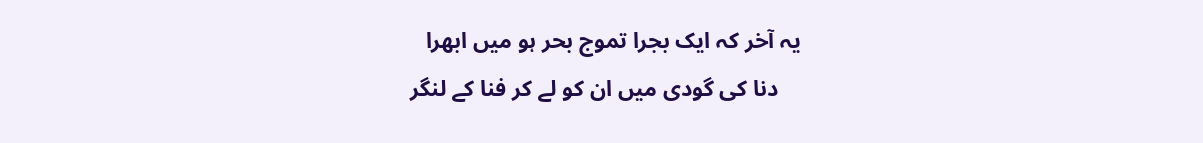یہ آخر کہ ایک بجرا تموج بحر ہو میں ابھرا
    دنا کی گودی میں ان کو لے کر فنا کے لنگر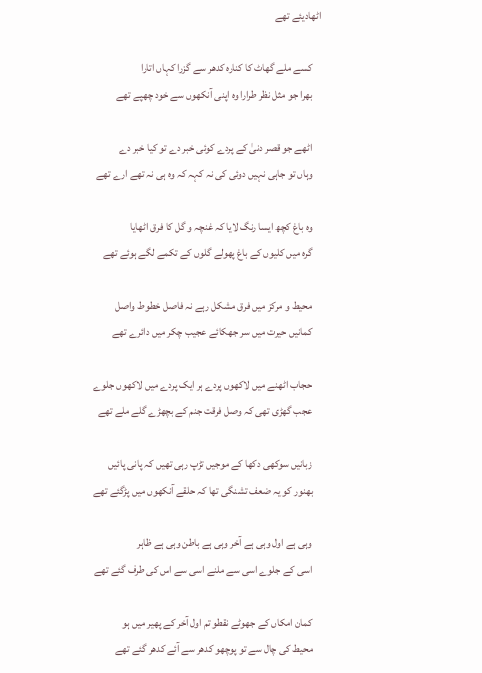اٹھادیئے تھے

    کسے ملے گھاٹ کا کنارہ کدھر سے گزرا کہاں اتارا
    بھرا جو مثل نظر طرارا وہ اپنی آنکھوں سے خود چھپے تھے

    اٹھے جو قصر دنیٰ کے پردے کوئی خبر دے تو کیا خبر دے
    وہاں تو جاہی نہیں دوئی کی نہ کہہ کہ وہ ہی نہ تھے ارے تھے

    وہ باغ کچھ ایسا رنگ لایا کہ غنچہ و گل کا فرق اٹھایا
    گرہ میں کلیوں کے باغ پھولے گلوں کے تکمے لگے ہوئے تھے

    محیط و مرکز میں فرق مشکل رہے نہ فاصل خطوط واصل
    کمانیں حیرت میں سر جھکائے عجیب چکر میں دائرے تھے

    حجاب اٹھنے میں لاکھوں پردے ہر ایک پردے میں لاکھوں جلوے
    عجب گھڑی تھی کہ وصل فرقت جنم کے بچھڑے گلے ملے تھے

    زبانیں سوکھی دکھا کے موجیں تڑپ رہی تھیں کہ پانی پائیں
    بھنور کو یہ ضعف تشنگی تھا کہ حلقے آنکھوں میں پڑگئے تھے

    وہی ہے اول وہی ہے آخر وہی ہے باطن وہی ہے ظاہر
    اسی کے جلوے اسی سے ملنے اسی سے اس کی طرف گئے تھے

    کمان امکاں کے جھوٹے نقطو تم اول آخر کے پھیر میں ہو
    محیط کی چال سے تو پوچھو کدھر سے آئے کدھر گئے تھے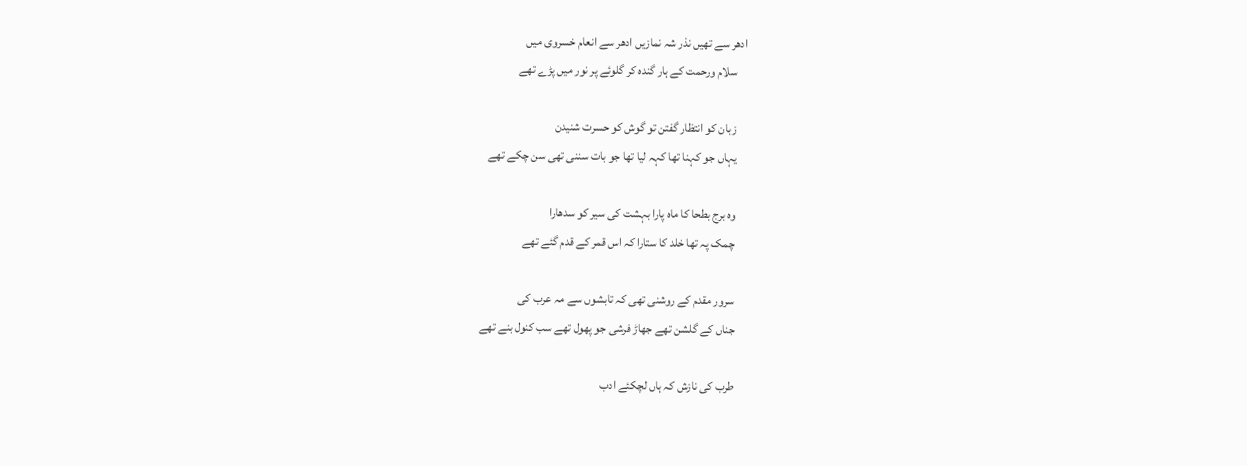ادھر سے تھیں نذر شہ نمازیں ادھر سے انعام خسروی میں
    سلام ورحمت کے ہار گندہ کر گلوئے پر نور میں پڑے تھے

    زبان کو انتظار گفتن تو گوش کو حسرت شنیدن
    یہاں جو کہنا تھا کہہ لیا تھا جو بات سننی تھی سن چکے تھے

    وہ برج بطحا کا ماہ پارا بہشت کی سیر کو سدھارا
    چمک پہ تھا خلد کا ستارا کہ اس قمر کے قدم گئے تھے

    سرور مقدم کے روشنی تھی کہ تابشوں سے مہ عرب کی
    جناں کے گلشن تھے جھاڑ فرشی جو پھول تھے سب کنول بنے تھے

    طرب کی نازش کہ ہاں لچکئے ادب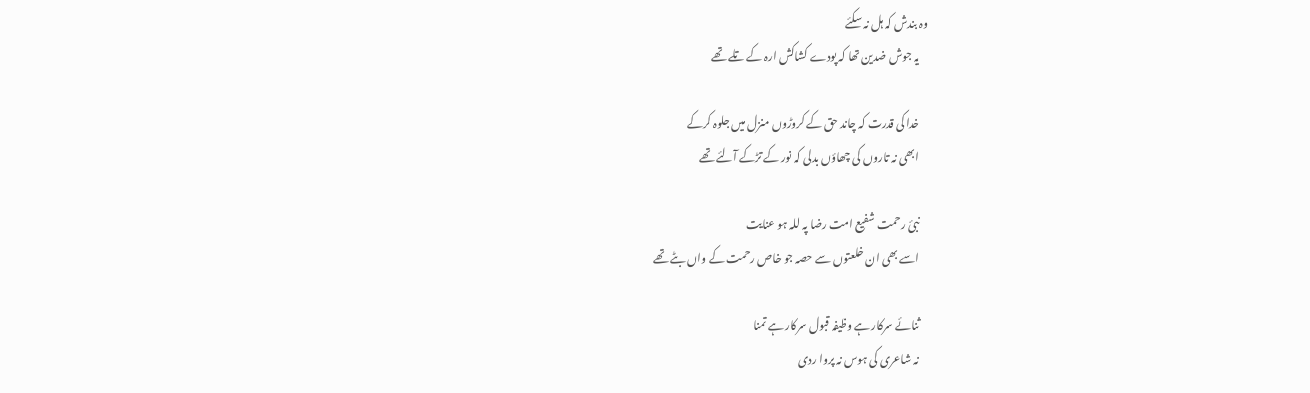وہ بندش کہ ہل نہ سکئے
    یہ جوش ضدین تھا کہ پودے کشاکش ارہ کے تلے تھے

    خدا کی قدرت کہ چاند حق کے کروڑوں منزل میں جلوہ کرکے
    ابھی نہ تاروں کی چھاؤں بدلی کہ نور کے تڑکے آلئے تھے

    نبئ رحمت شفیع امت رضا پہ للہ ہو عنایت
    اسے بھی ان خلعتوں سے حصہ جو خاص رحمت کے واں بٹے تھے

    ثنائے سرکار ہے وظیفہ قبول سرکار ہے تمنا
    نہ شاعری کی ہوس نہ پروا ردی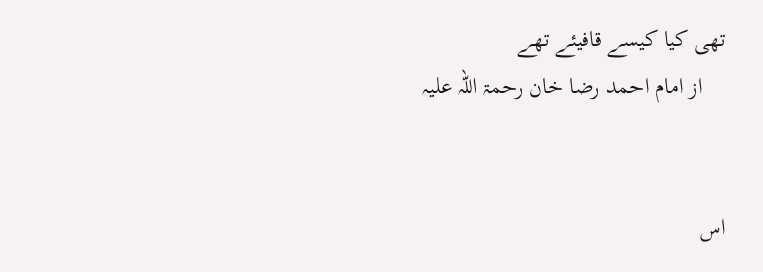تھی کیا کیسے قافیئے تھے
    از امام احمد رضا خان رحمۃ اللہ علیہ


اس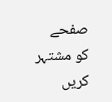صفحے کو مشتہر کریں